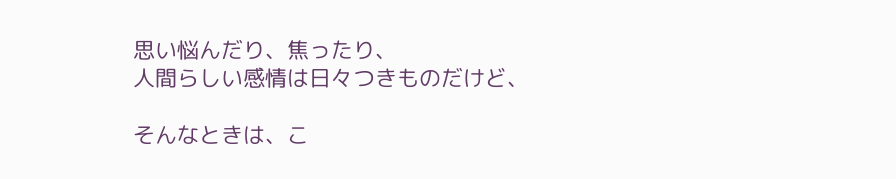思い悩んだり、焦ったり、
人間らしい感情は日々つきものだけど、

そんなときは、こ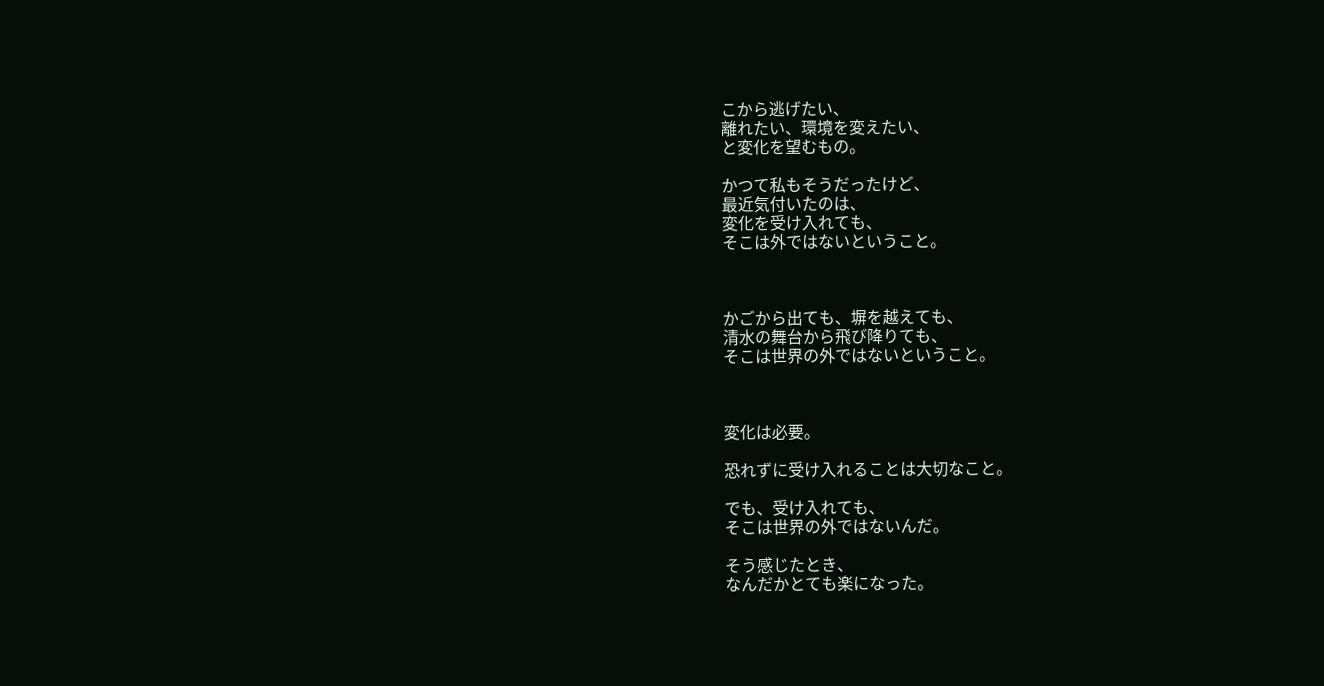こから逃げたい、
離れたい、環境を変えたい、
と変化を望むもの。

かつて私もそうだったけど、
最近気付いたのは、
変化を受け入れても、
そこは外ではないということ。



かごから出ても、塀を越えても、
清水の舞台から飛び降りても、
そこは世界の外ではないということ。



変化は必要。

恐れずに受け入れることは大切なこと。

でも、受け入れても、
そこは世界の外ではないんだ。

そう感じたとき、
なんだかとても楽になった。